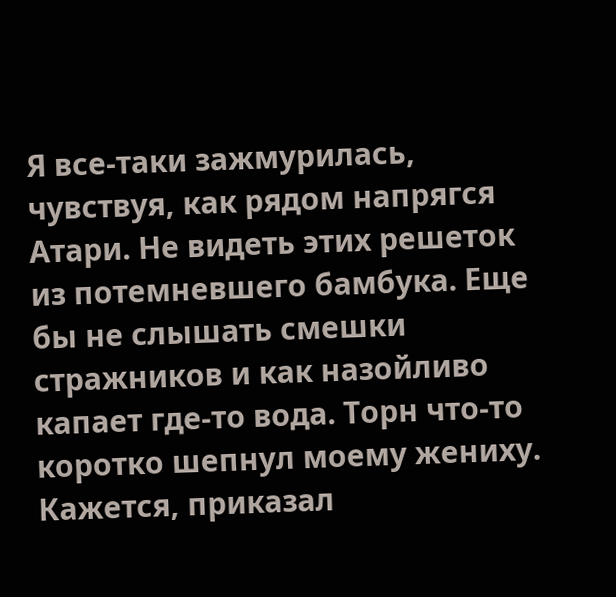Я все-таки зажмурилась, чувствуя, как рядом напрягся Атари. Не видеть этих решеток из потемневшего бамбука. Еще бы не слышать смешки стражников и как назойливо капает где-то вода. Торн что-то коротко шепнул моему жениху. Кажется, приказал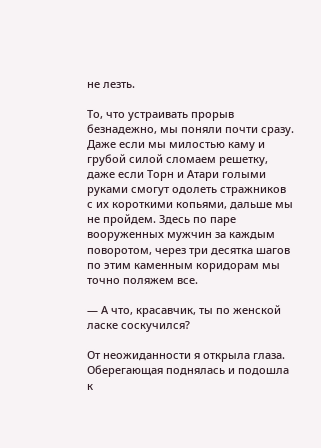не лезть.

То, что устраивать прорыв безнадежно, мы поняли почти сразу. Даже если мы милостью каму и грубой силой сломаем решетку, даже если Торн и Атари голыми руками смогут одолеть стражников с их короткими копьями, дальше мы не пройдем. Здесь по паре вооруженных мужчин за каждым поворотом, через три десятка шагов по этим каменным коридорам мы точно поляжем все.

— А что, красавчик, ты по женской ласке соскучился?

От неожиданности я открыла глаза. Оберегающая поднялась и подошла к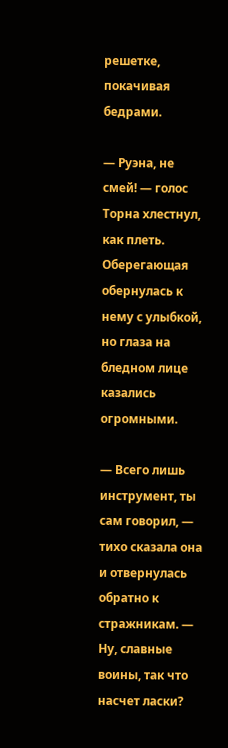решетке, покачивая бедрами.

— Руэна, не смей! — голос Торна хлестнул, как плеть. Оберегающая обернулась к нему с улыбкой, но глаза на бледном лице казались огромными.

— Всего лишь инструмент, ты сам говорил, — тихо сказала она и отвернулась обратно к стражникам. — Ну, славные воины, так что насчет ласки?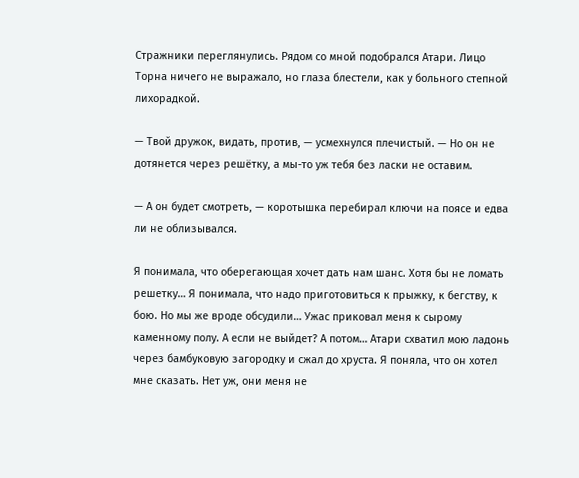Стражники переглянулись. Рядом со мной подобрался Атари. Лицо Торна ничего не выражало, но глаза блестели, как у больного степной лихорадкой.

— Твой дружок, видать, против, — усмехнулся плечистый. — Но он не дотянется через решётку, а мы-то уж тебя без ласки не оставим.

— А он будет смотреть, — коротышка перебирал ключи на поясе и едва ли не облизывался.

Я понимала, что оберегающая хочет дать нам шанс. Хотя бы не ломать решетку… Я понимала, что надо приготовиться к прыжку, к бегству, к бою. Но мы же вроде обсудили… Ужас приковал меня к сырому каменному полу. А если не выйдет? А потом… Атари схватил мою ладонь через бамбуковую загородку и сжал до хруста. Я поняла, что он хотел мне сказать. Нет уж, они меня не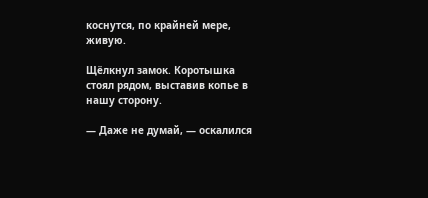коснутся, по крайней мере, живую.

Щёлкнул замок. Коротышка стоял рядом, выставив копье в нашу сторону.

— Даже не думай, — оскалился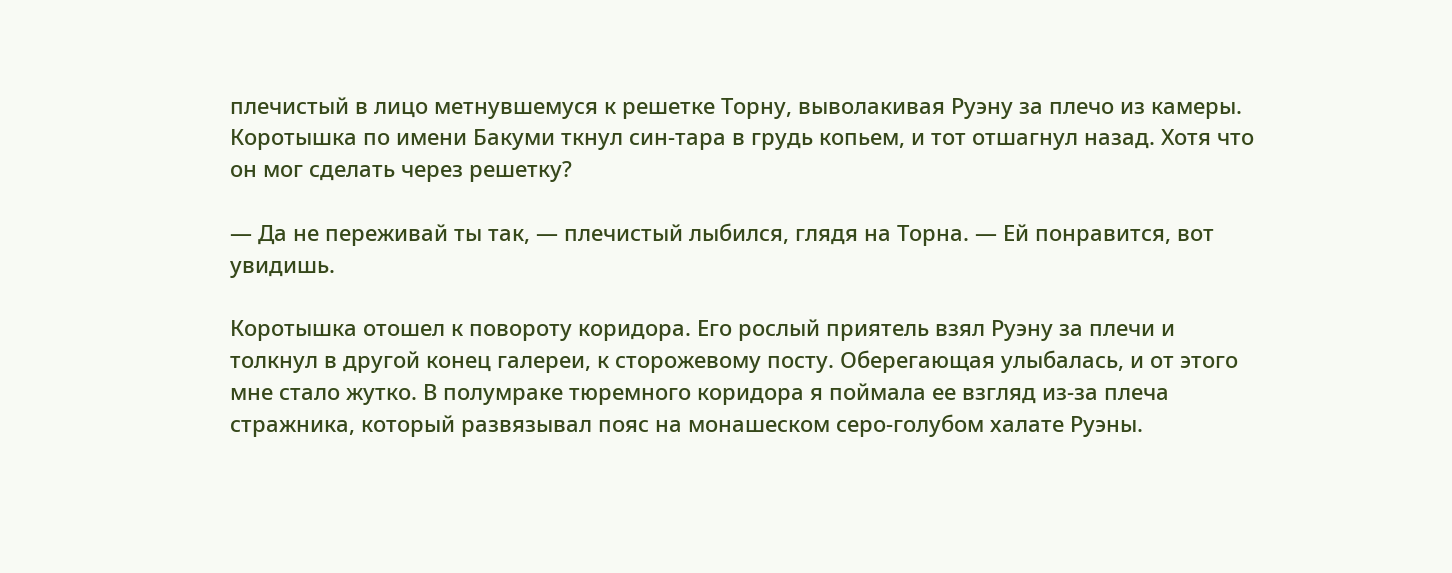плечистый в лицо метнувшемуся к решетке Торну, выволакивая Руэну за плечо из камеры. Коротышка по имени Бакуми ткнул син-тара в грудь копьем, и тот отшагнул назад. Хотя что он мог сделать через решетку?

— Да не переживай ты так, — плечистый лыбился, глядя на Торна. — Ей понравится, вот увидишь.

Коротышка отошел к повороту коридора. Его рослый приятель взял Руэну за плечи и толкнул в другой конец галереи, к сторожевому посту. Оберегающая улыбалась, и от этого мне стало жутко. В полумраке тюремного коридора я поймала ее взгляд из-за плеча стражника, который развязывал пояс на монашеском серо-голубом халате Руэны.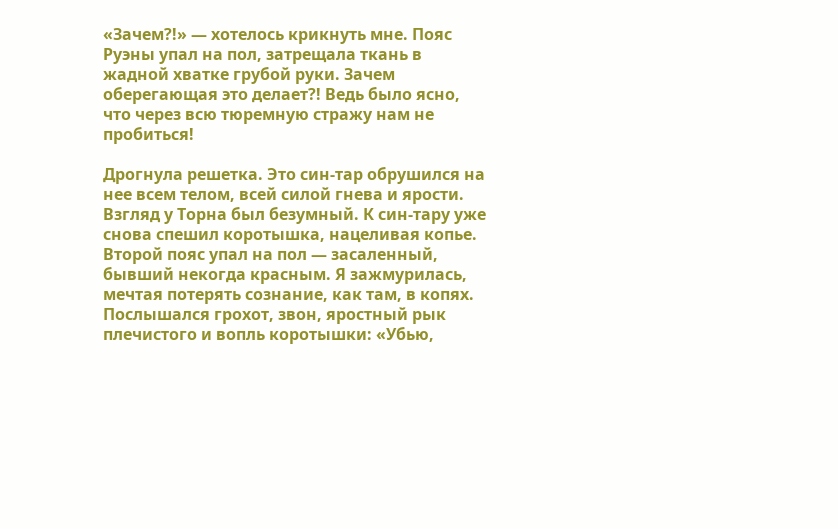«Зачем?!» — хотелось крикнуть мне. Пояс Руэны упал на пол, затрещала ткань в жадной хватке грубой руки. Зачем оберегающая это делает?! Ведь было ясно, что через всю тюремную стражу нам не пробиться!

Дрогнула решетка. Это син-тар обрушился на нее всем телом, всей силой гнева и ярости. Взгляд у Торна был безумный. К син-тару уже снова спешил коротышка, нацеливая копье. Второй пояс упал на пол — засаленный, бывший некогда красным. Я зажмурилась, мечтая потерять сознание, как там, в копях. Послышался грохот, звон, яростный рык плечистого и вопль коротышки: «Убью,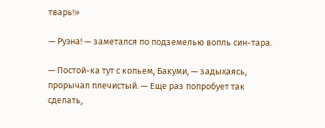тварь!»

— Руэна! — заметался по подземелью вопль син-тара.

— Постой-ка тут с копьем, Бакуми, — задыхаясь, прорычал плечистый. — Еще раз попробует так сделать,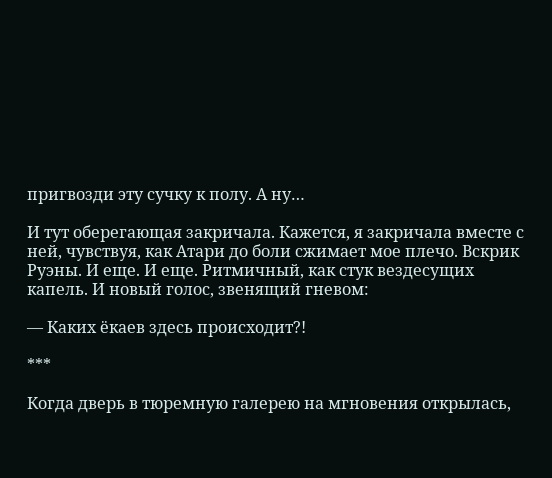пригвозди эту сучку к полу. А ну…

И тут оберегающая закричала. Кажется, я закричала вместе с ней, чувствуя, как Атари до боли сжимает мое плечо. Вскрик Руэны. И еще. И еще. Ритмичный, как стук вездесущих капель. И новый голос, звенящий гневом:

— Каких ёкаев здесь происходит?!

***

Когда дверь в тюремную галерею на мгновения открылась,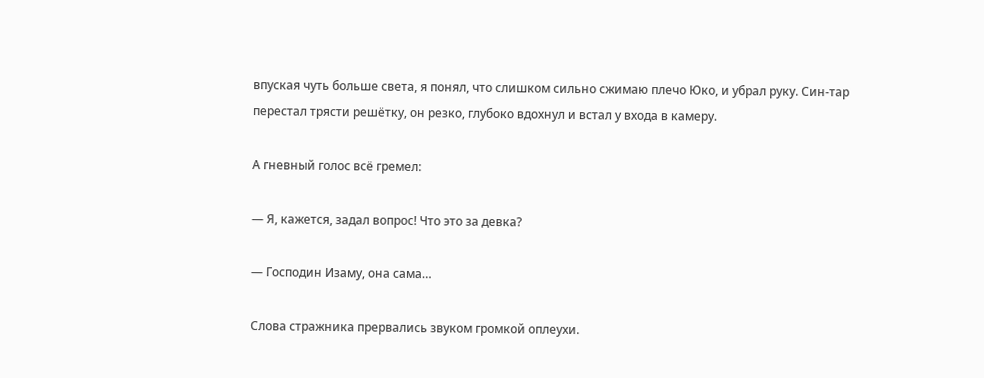впуская чуть больше света, я понял, что слишком сильно сжимаю плечо Юко, и убрал руку. Син-тар перестал трясти решётку, он резко, глубоко вдохнул и встал у входа в камеру.

А гневный голос всё гремел:

— Я, кажется, задал вопрос! Что это за девка?

— Господин Изаму, она сама…

Слова стражника прервались звуком громкой оплеухи.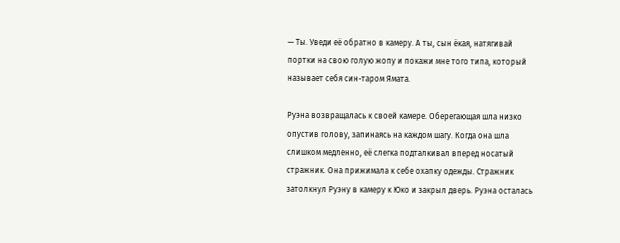— Ты. Уведи её обратно в камеру. А ты, сын ёкая, натягивай портки на свою голую жопу и покажи мне того типа, который называет себя син-таром Ямата.

Руэна возвращалась к своей камере. Оберегающая шла низко опустив голову, запинаясь на каждом шагу. Когда она шла слишком медленно, её слегка подталкивал вперед носатый стражник. Она прижимала к себе охапку одежды. Стражник затолкнул Руэну в камеру к Юко и закрыл дверь. Руэна осталась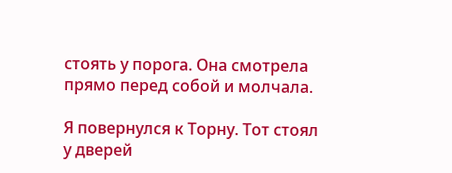стоять у порога. Она смотрела прямо перед собой и молчала.

Я повернулся к Торну. Тот стоял у дверей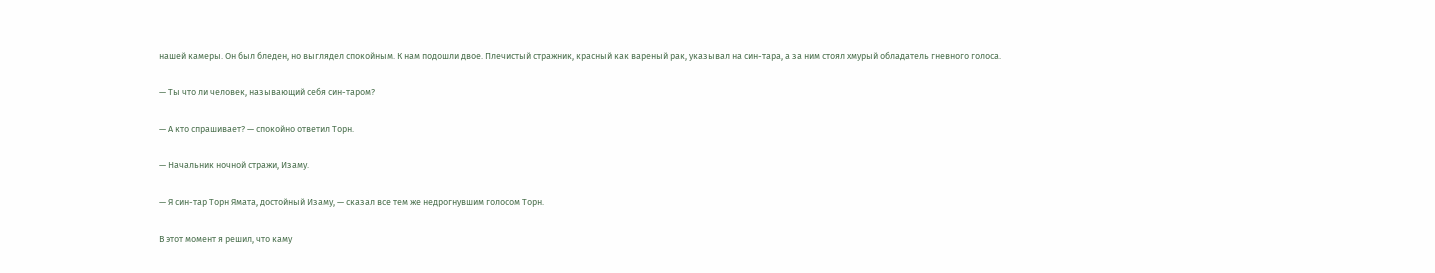нашей камеры. Он был бледен, но выглядел спокойным. К нам подошли двое. Плечистый стражник, красный как вареный рак, указывал на син-тара, а за ним стоял хмурый обладатель гневного голоса.

— Ты что ли человек, называющий себя син-таром?

— А кто спрашивает? — спокойно ответил Торн.

— Начальник ночной стражи, Изаму.

— Я син-тар Торн Ямата, достойный Изаму, — сказал все тем же недрогнувшим голосом Торн.

В этот момент я решил, что каму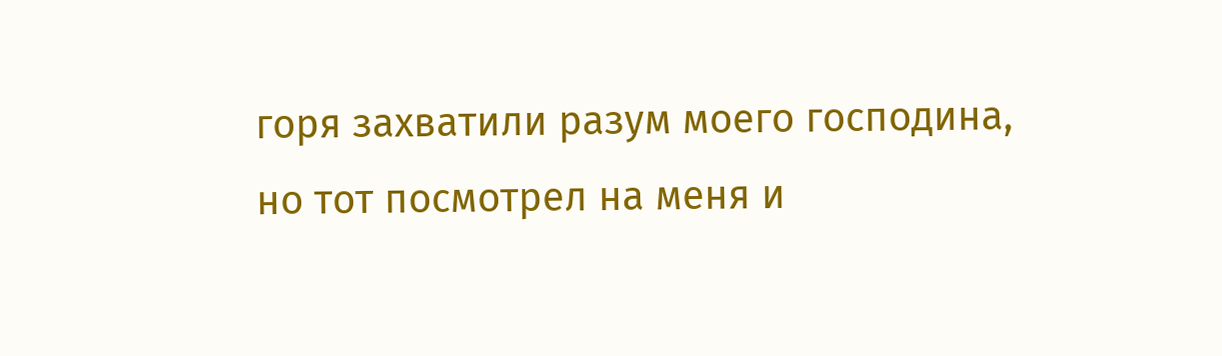горя захватили разум моего господина, но тот посмотрел на меня и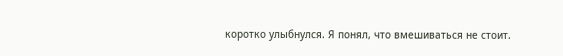коротко улыбнулся. Я понял, что вмешиваться не стоит.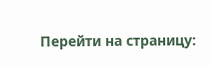Перейти на страницу: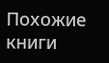Похожие книги